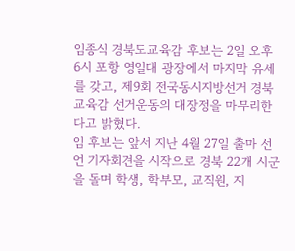임종식 경북도교육감 후보는 2일 오후 6시 포항 영일대 광장에서 마지막 유세를 갖고, 제9회 전국동시지방선거 경북교육감 선거운동의 대장정을 마무리한다고 밝혔다.
임 후보는 앞서 지난 4월 27일 출마 선언 기자회견을 시작으로 경북 22개 시군을 돌며 학생, 학부모, 교직원, 지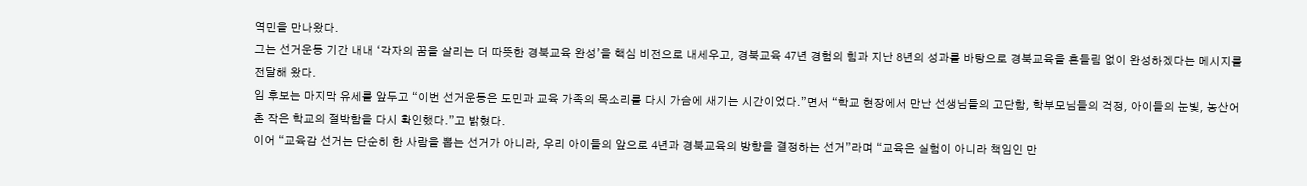역민을 만나왔다.
그는 선거운동 기간 내내 ‘각자의 꿈을 살리는 더 따뜻한 경북교육 완성’을 핵심 비전으로 내세우고, 경북교육 47년 경험의 힘과 지난 8년의 성과를 바탕으로 경북교육을 흔들림 없이 완성하겠다는 메시지를 전달해 왔다.
임 후보는 마지막 유세를 앞두고 “이번 선거운동은 도민과 교육 가족의 목소리를 다시 가슴에 새기는 시간이었다.”면서 “학교 현장에서 만난 선생님들의 고단함, 학부모님들의 걱정, 아이들의 눈빛, 농산어촌 작은 학교의 절박함을 다시 확인했다.”고 밝혔다.
이어 “교육감 선거는 단순히 한 사람을 뽑는 선거가 아니라, 우리 아이들의 앞으로 4년과 경북교육의 방향을 결정하는 선거”라며 “교육은 실험이 아니라 책임인 만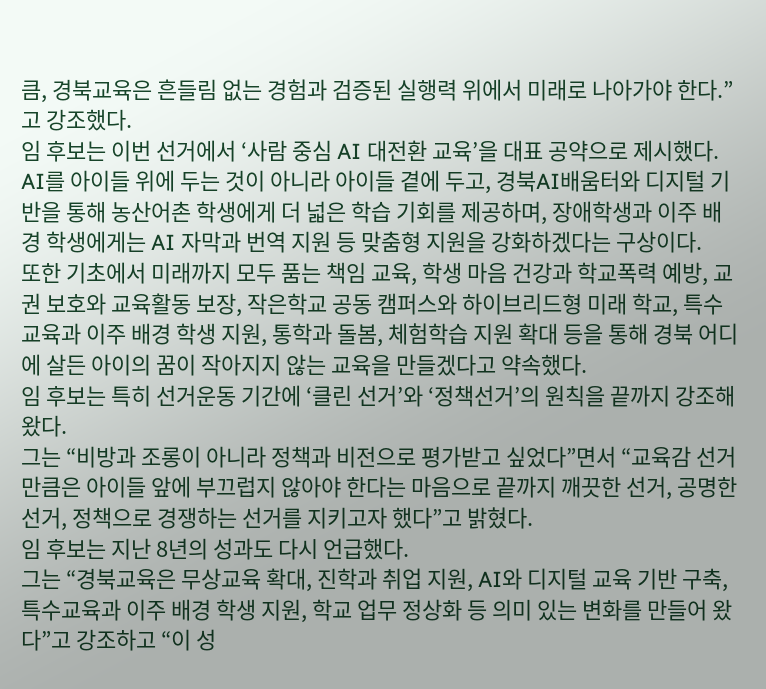큼, 경북교육은 흔들림 없는 경험과 검증된 실행력 위에서 미래로 나아가야 한다.”고 강조했다.
임 후보는 이번 선거에서 ‘사람 중심 AI 대전환 교육’을 대표 공약으로 제시했다.
AI를 아이들 위에 두는 것이 아니라 아이들 곁에 두고, 경북AI배움터와 디지털 기반을 통해 농산어촌 학생에게 더 넓은 학습 기회를 제공하며, 장애학생과 이주 배경 학생에게는 AI 자막과 번역 지원 등 맞춤형 지원을 강화하겠다는 구상이다.
또한 기초에서 미래까지 모두 품는 책임 교육, 학생 마음 건강과 학교폭력 예방, 교권 보호와 교육활동 보장, 작은학교 공동 캠퍼스와 하이브리드형 미래 학교, 특수교육과 이주 배경 학생 지원, 통학과 돌봄, 체험학습 지원 확대 등을 통해 경북 어디에 살든 아이의 꿈이 작아지지 않는 교육을 만들겠다고 약속했다.
임 후보는 특히 선거운동 기간에 ‘클린 선거’와 ‘정책선거’의 원칙을 끝까지 강조해 왔다.
그는 “비방과 조롱이 아니라 정책과 비전으로 평가받고 싶었다”면서 “교육감 선거만큼은 아이들 앞에 부끄럽지 않아야 한다는 마음으로 끝까지 깨끗한 선거, 공명한 선거, 정책으로 경쟁하는 선거를 지키고자 했다”고 밝혔다.
임 후보는 지난 8년의 성과도 다시 언급했다.
그는 “경북교육은 무상교육 확대, 진학과 취업 지원, AI와 디지털 교육 기반 구축, 특수교육과 이주 배경 학생 지원, 학교 업무 정상화 등 의미 있는 변화를 만들어 왔다”고 강조하고 “이 성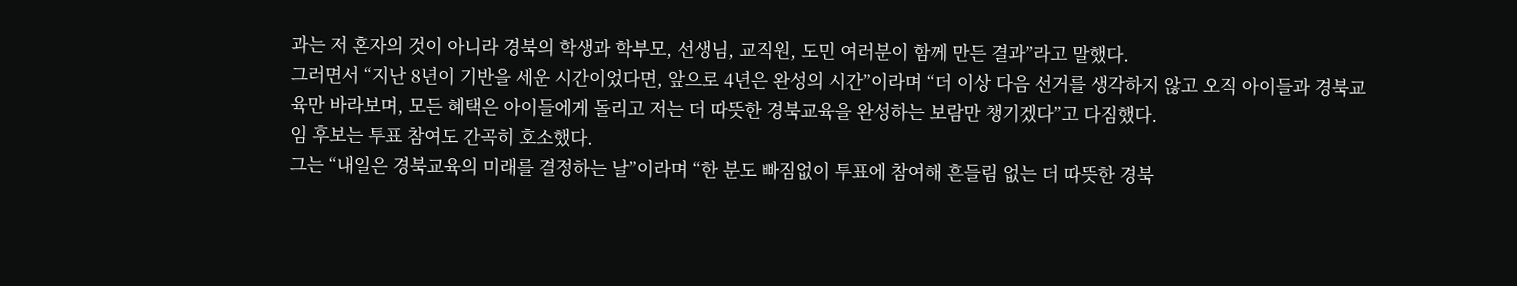과는 저 혼자의 것이 아니라 경북의 학생과 학부모, 선생님, 교직원, 도민 여러분이 함께 만든 결과”라고 말했다.
그러면서 “지난 8년이 기반을 세운 시간이었다면, 앞으로 4년은 완성의 시간”이라며 “더 이상 다음 선거를 생각하지 않고 오직 아이들과 경북교육만 바라보며, 모든 혜택은 아이들에게 돌리고 저는 더 따뜻한 경북교육을 완성하는 보람만 챙기겠다”고 다짐했다.
임 후보는 투표 참여도 간곡히 호소했다.
그는 “내일은 경북교육의 미래를 결정하는 날”이라며 “한 분도 빠짐없이 투표에 참여해 흔들림 없는 더 따뜻한 경북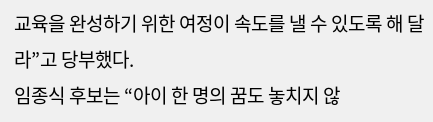교육을 완성하기 위한 여정이 속도를 낼 수 있도록 해 달라”고 당부했다.
임종식 후보는 “아이 한 명의 꿈도 놓치지 않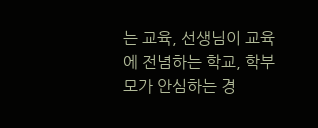는 교육, 선생님이 교육에 전념하는 학교, 학부모가 안심하는 경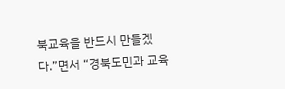북교육을 반드시 만들겠다.”면서 “경북도민과 교육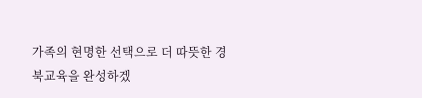가족의 현명한 선택으로 더 따뜻한 경북교육을 완성하겠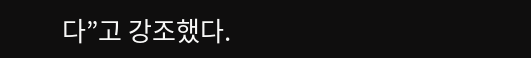다”고 강조했다.